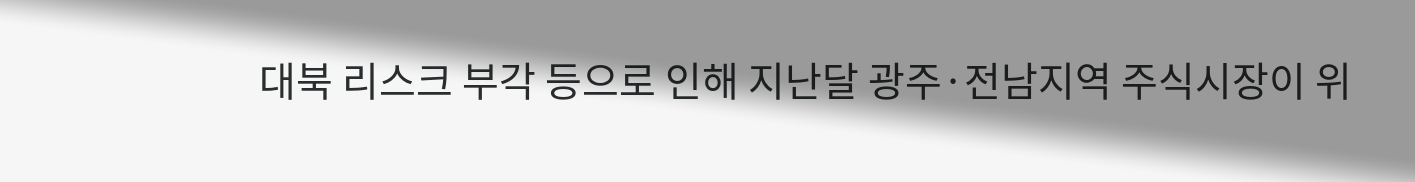대북 리스크 부각 등으로 인해 지난달 광주·전남지역 주식시장이 위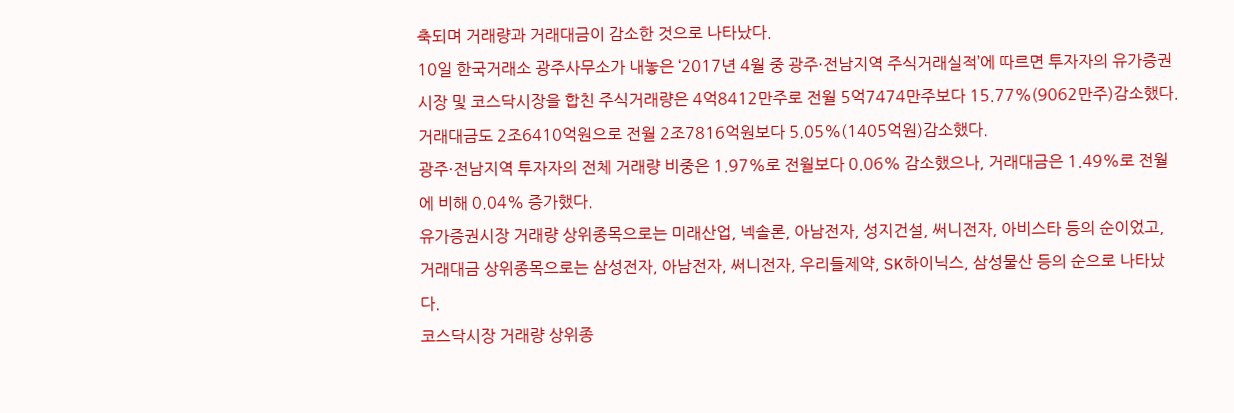축되며 거래량과 거래대금이 감소한 것으로 나타났다.
10일 한국거래소 광주사무소가 내놓은 ‘2017년 4월 중 광주·전남지역 주식거래실적’에 따르면 투자자의 유가증권시장 및 코스닥시장을 합친 주식거래량은 4억8412만주로 전월 5억7474만주보다 15.77%(9062만주)감소했다.
거래대금도 2조6410억원으로 전월 2조7816억원보다 5.05%(1405억원)감소했다.
광주·전남지역 투자자의 전체 거래량 비중은 1.97%로 전월보다 0.06% 감소했으나, 거래대금은 1.49%로 전월에 비해 0.04% 증가했다.
유가증권시장 거래량 상위종목으로는 미래산업, 넥솔론, 아남전자, 성지건설, 써니전자, 아비스타 등의 순이었고, 거래대금 상위종목으로는 삼성전자, 아남전자, 써니전자, 우리들제약, SK하이닉스, 삼성물산 등의 순으로 나타났다.
코스닥시장 거래량 상위종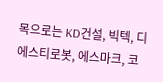목으로는 KD건설, 빅텍, 디에스티로봇, 에스마크, 코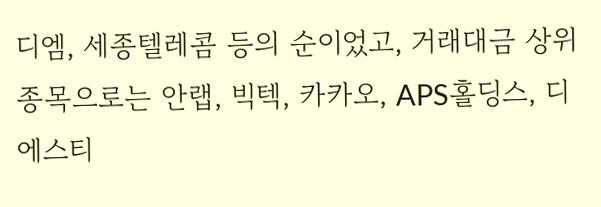디엠, 세종텔레콤 등의 순이었고, 거래대금 상위종목으로는 안랩, 빅텍, 카카오, APS홀딩스, 디에스티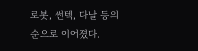로봇, 썬텍, 다날 등의 순으로 이어졌다.